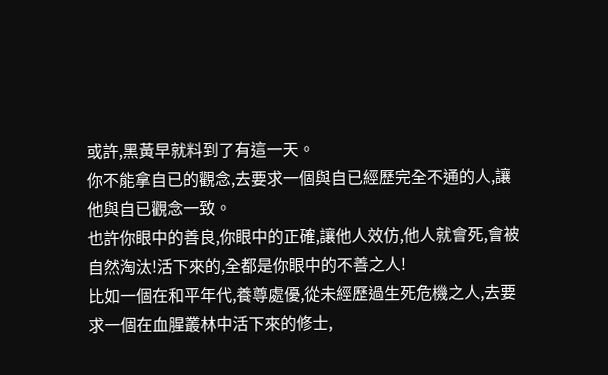或許,黑黃早就料到了有這一天。
你不能拿自已的觀念,去要求一個與自已經歷完全不通的人,讓他與自已觀念一致。
也許你眼中的善良,你眼中的正確,讓他人效仿,他人就會死,會被自然淘汰!活下來的,全都是你眼中的不善之人!
比如一個在和平年代,養尊處優,從未經歷過生死危機之人,去要求一個在血腥叢林中活下來的修士,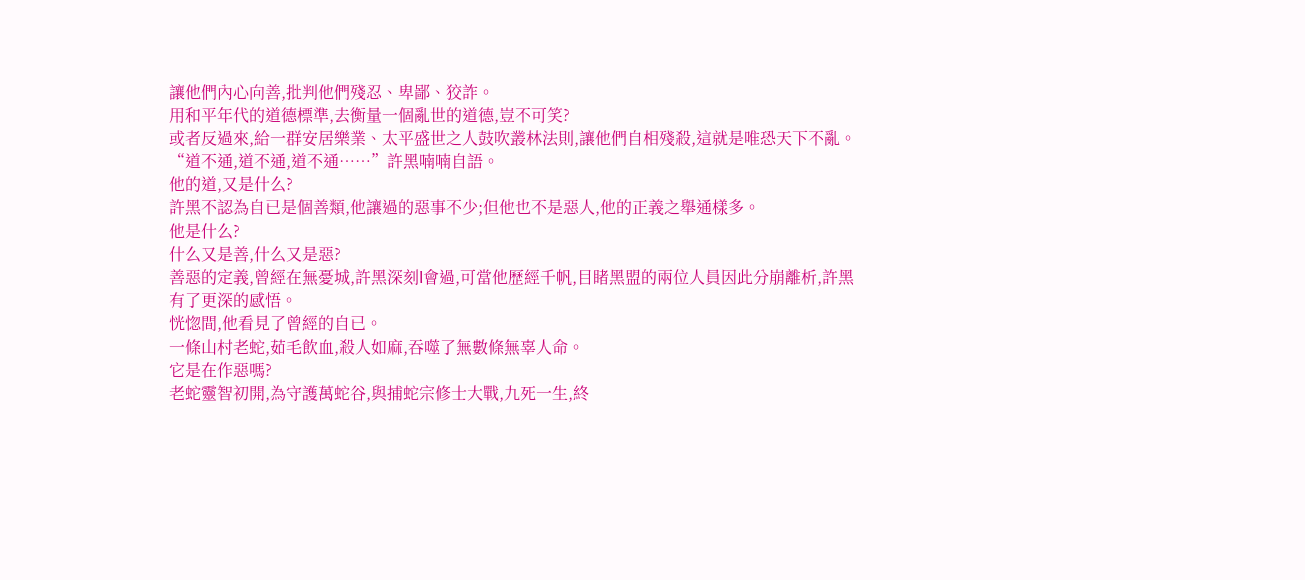讓他們內心向善,批判他們殘忍、卑鄙、狡詐。
用和平年代的道德標準,去衡量一個亂世的道德,豈不可笑?
或者反過來,給一群安居樂業、太平盛世之人鼓吹叢林法則,讓他們自相殘殺,這就是唯恐天下不亂。
“道不通,道不通,道不通……”許黑喃喃自語。
他的道,又是什么?
許黑不認為自已是個善類,他讓過的惡事不少;但他也不是惡人,他的正義之舉通樣多。
他是什么?
什么又是善,什么又是惡?
善惡的定義,曾經在無憂城,許黑深刻l會過,可當他歷經千帆,目睹黑盟的兩位人員因此分崩離析,許黑有了更深的感悟。
恍惚間,他看見了曾經的自已。
一條山村老蛇,茹毛飲血,殺人如麻,吞噬了無數條無辜人命。
它是在作惡嗎?
老蛇靈智初開,為守護萬蛇谷,與捕蛇宗修士大戰,九死一生,終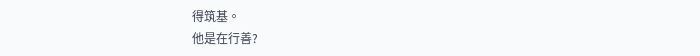得筑基。
他是在行善?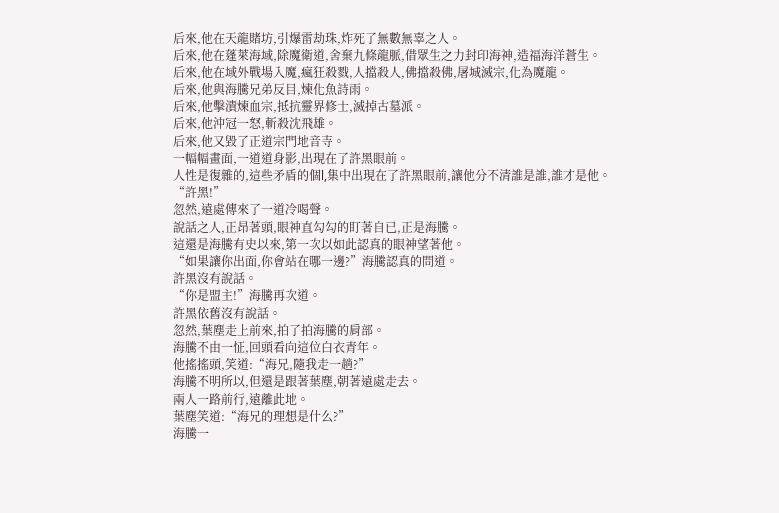后來,他在天龍賭坊,引爆雷劫珠,炸死了無數無辜之人。
后來,他在蓬萊海域,除魔衛道,舍棄九條龍脈,借眾生之力封印海神,造福海洋蒼生。
后來,他在域外戰場入魔,瘋狂殺戮,人擋殺人,佛擋殺佛,屠城滅宗,化為魔龍。
后來,他與海騰兄弟反目,煉化魚詩雨。
后來,他擊潰煉血宗,抵抗靈界修士,滅掉古墓派。
后來,他沖冠一怒,斬殺沈飛雄。
后來,他又毀了正道宗門地音寺。
一幅幅畫面,一道道身影,出現在了許黑眼前。
人性是復雜的,這些矛盾的個l,集中出現在了許黑眼前,讓他分不清誰是誰,誰才是他。
“許黑!”
忽然,遠處傳來了一道冷喝聲。
說話之人,正昂著頭,眼神直勾勾的盯著自已,正是海騰。
這還是海騰有史以來,第一次以如此認真的眼神望著他。
“如果讓你出面,你會站在哪一邊?”海騰認真的問道。
許黑沒有說話。
“你是盟主!”海騰再次道。
許黑依舊沒有說話。
忽然,葉塵走上前來,拍了拍海騰的肩部。
海騰不由一怔,回頭看向這位白衣青年。
他搖搖頭,笑道:“海兄,隨我走一趟?”
海騰不明所以,但還是跟著葉塵,朝著遠處走去。
兩人一路前行,遠離此地。
葉塵笑道:“海兄的理想是什么?”
海騰一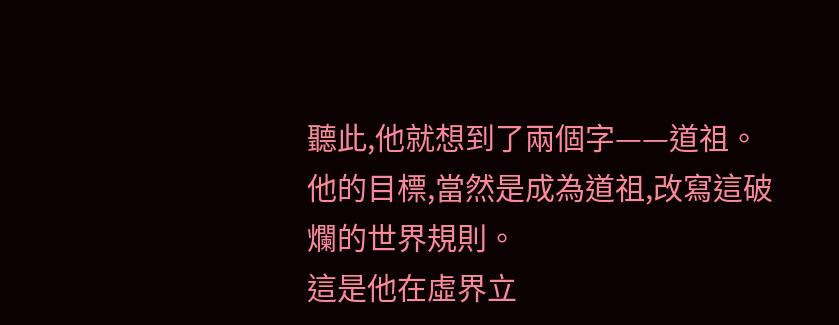聽此,他就想到了兩個字——道祖。
他的目標,當然是成為道祖,改寫這破爛的世界規則。
這是他在虛界立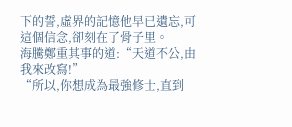下的誓,虛界的記憶他早已遺忘,可這個信念,卻刻在了骨子里。
海騰鄭重其事的道:“天道不公,由我來改寫!”
“所以,你想成為最強修士,直到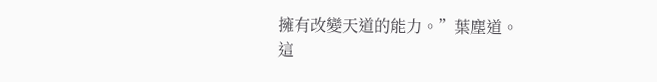擁有改變天道的能力。”葉塵道。
這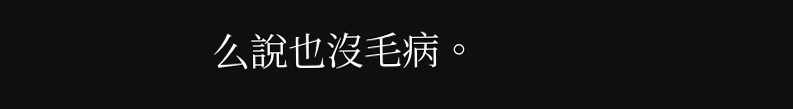么說也沒毛病。